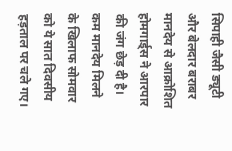सिपाही जैसी ड्यूटी और बेलदार बराबर मानदेय से आक्रोशित होमगार्ड्स ने आरपार की जंग छेड़ दी है। कम मानदेय मिलने के खिलाफ सोमवार को ये सात दिवसीय हड़ताल पर चले गए।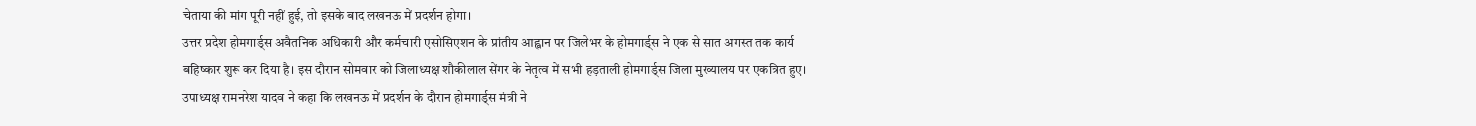चेताया की मांग पूरी नहीं हुई, तो इसके बाद लखनऊ में प्रदर्शन होगा।
उत्तर प्रदेश होमगार्ड्स अवैतनिक अधिकारी और कर्मचारी एसोसिएशन के प्रांतीय आह्वान पर जिलेभर के होमगार्ड्स ने एक से सात अगस्त तक कार्य बहिष्कार शुरू कर दिया है। इस दौरान सोमवार को जिलाध्यक्ष शौकीलाल सेंगर के नेतृत्व में सभी हड़ताली होमगार्ड्स जिला मुख्यालय पर एकत्रित हुए। उपाध्यक्ष रामनरेश यादव ने कहा कि लखनऊ में प्रदर्शन के दौरान होमगार्ड्स मंत्री ने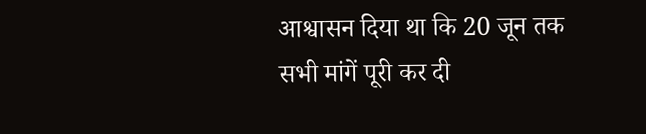आश्वासन दिया था कि 20 जून तक सभी मांगें पूरी कर दी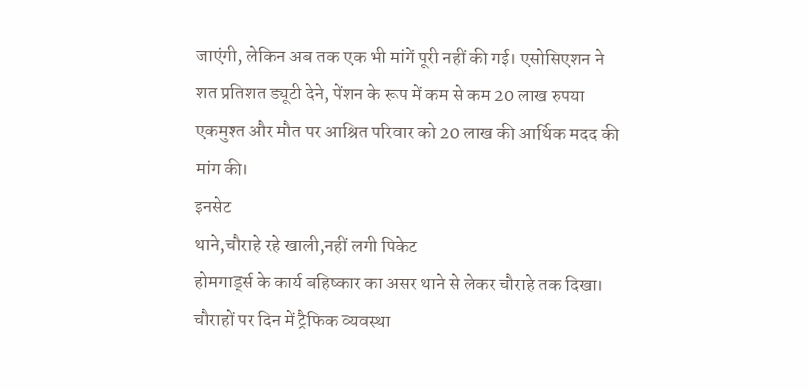जाएंगी, लेकिन अब तक एक भी मांगें पूरी नहीं की गई। एसोसिएशन ने शत प्रतिशत ड्यूटी देने, पेंशन के रूप में कम से कम 20 लाख रुपया एकमुश्त और मौत पर आश्रित परिवार को 20 लाख की आर्थिक मदद की मांग की।
इनसेट
थाने,चौराहे रहे खाली,नहीं लगी पिकेट
होमगार्ड्स के कार्य बहिष्कार का असर थाने से लेकर चौराहे तक दिखा। चौराहों पर दिन में ट्रैफिक व्यवस्था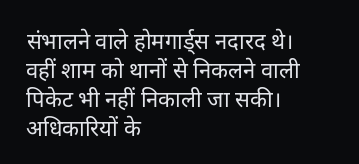संभालने वाले होमगार्ड्स नदारद थे। वहीं शाम को थानों से निकलने वाली पिकेट भी नहीं निकाली जा सकी। अधिकारियों के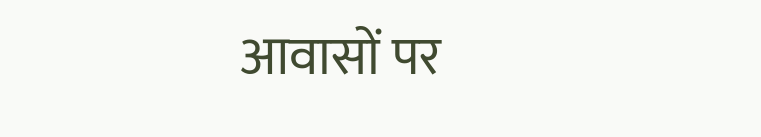आवासों पर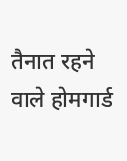तैनात रहने वाले होमगार्ड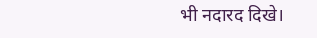भी नदारद दिखे।